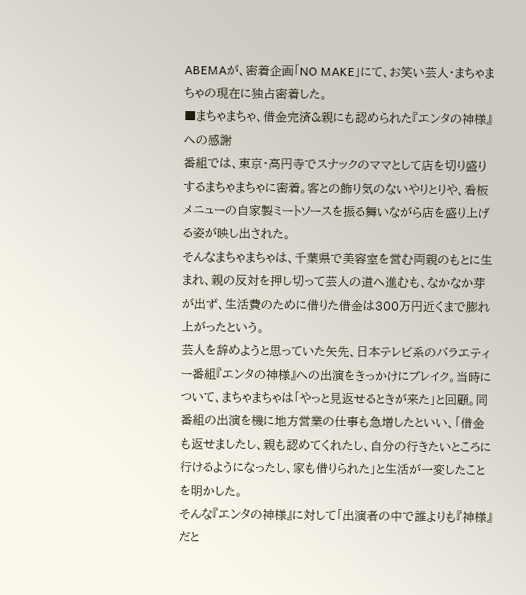ABEMAが、密着企画「NO MAKE」にて、お笑い芸人・まちゃまちゃの現在に独占密着した。
■まちゃまちゃ、借金完済&親にも認められた『エンタの神様』への感謝
番組では、東京・高円寺でスナックのママとして店を切り盛りするまちゃまちゃに密着。客との飾り気のないやりとりや、看板メニューの自家製ミートソースを振る舞いながら店を盛り上げる姿が映し出された。
そんなまちゃまちゃは、千葉県で美容室を営む両親のもとに生まれ、親の反対を押し切って芸人の道へ進むも、なかなか芽が出ず、生活費のために借りた借金は300万円近くまで膨れ上がったという。
芸人を辞めようと思っていた矢先、日本テレビ系のバラエティー番組『エンタの神様』への出演をきっかけにブレイク。当時について、まちゃまちゃは「やっと見返せるときが来た」と回顧。同番組の出演を機に地方営業の仕事も急増したといい、「借金も返せましたし、親も認めてくれたし、自分の行きたいところに行けるようになったし、家も借りられた」と生活が一変したことを明かした。
そんな『エンタの神様』に対して「出演者の中で誰よりも『神様』だと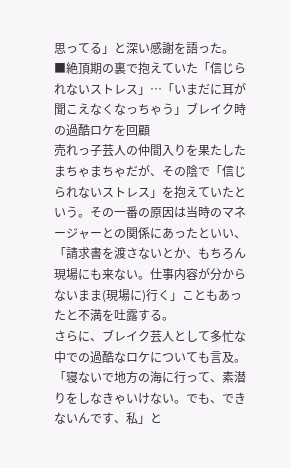思ってる」と深い感謝を語った。
■絶頂期の裏で抱えていた「信じられないストレス」…「いまだに耳が聞こえなくなっちゃう」ブレイク時の過酷ロケを回顧
売れっ子芸人の仲間入りを果たしたまちゃまちゃだが、その陰で「信じられないストレス」を抱えていたという。その一番の原因は当時のマネージャーとの関係にあったといい、「請求書を渡さないとか、もちろん現場にも来ない。仕事内容が分からないまま(現場に)行く」こともあったと不満を吐露する。
さらに、ブレイク芸人として多忙な中での過酷なロケについても言及。
「寝ないで地方の海に行って、素潜りをしなきゃいけない。でも、できないんです、私」と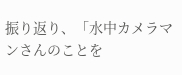振り返り、「水中カメラマンさんのことを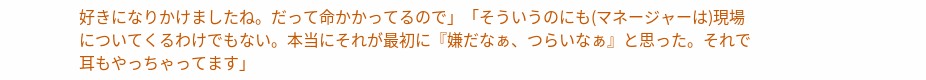好きになりかけましたね。だって命かかってるので」「そういうのにも(マネージャーは)現場についてくるわけでもない。本当にそれが最初に『嫌だなぁ、つらいなぁ』と思った。それで耳もやっちゃってます」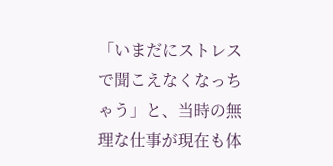「いまだにストレスで聞こえなくなっちゃう」と、当時の無理な仕事が現在も体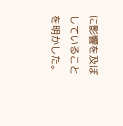に影響を及ぼしていることを明かした。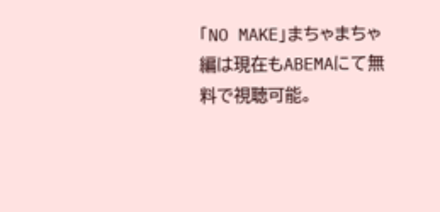「NO MAKE」まちゃまちゃ編は現在もABEMAにて無料で視聴可能。